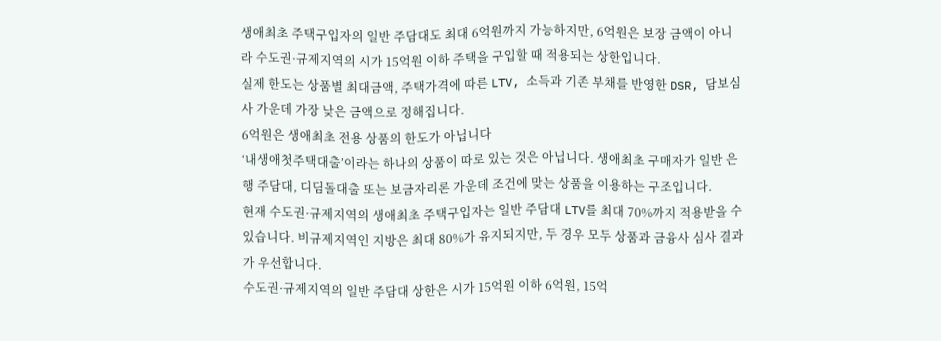생애최초 주택구입자의 일반 주담대도 최대 6억원까지 가능하지만, 6억원은 보장 금액이 아니라 수도권·규제지역의 시가 15억원 이하 주택을 구입할 때 적용되는 상한입니다.
실제 한도는 상품별 최대금액, 주택가격에 따른 LTV, 소득과 기존 부채를 반영한 DSR, 담보심사 가운데 가장 낮은 금액으로 정해집니다.
6억원은 생애최초 전용 상품의 한도가 아닙니다
‘내생애첫주택대출’이라는 하나의 상품이 따로 있는 것은 아닙니다. 생애최초 구매자가 일반 은행 주담대, 디딤돌대출 또는 보금자리론 가운데 조건에 맞는 상품을 이용하는 구조입니다.
현재 수도권·규제지역의 생애최초 주택구입자는 일반 주담대 LTV를 최대 70%까지 적용받을 수 있습니다. 비규제지역인 지방은 최대 80%가 유지되지만, 두 경우 모두 상품과 금융사 심사 결과가 우선합니다.
수도권·규제지역의 일반 주담대 상한은 시가 15억원 이하 6억원, 15억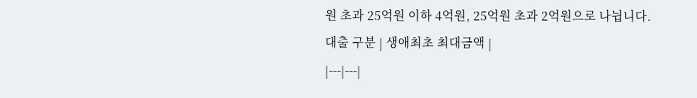원 초과 25억원 이하 4억원, 25억원 초과 2억원으로 나뉩니다.
대출 구분 | 생애최초 최대금액 |
|---|---|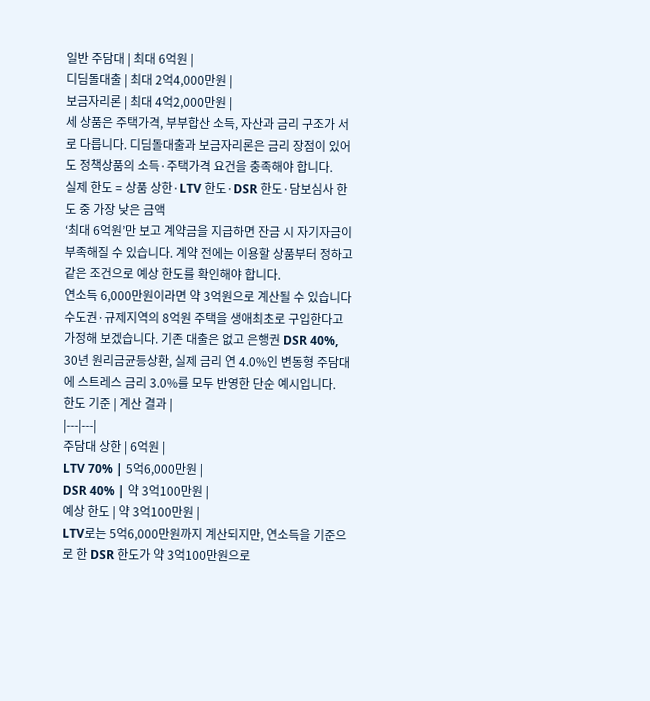일반 주담대 | 최대 6억원 |
디딤돌대출 | 최대 2억4,000만원 |
보금자리론 | 최대 4억2,000만원 |
세 상품은 주택가격, 부부합산 소득, 자산과 금리 구조가 서로 다릅니다. 디딤돌대출과 보금자리론은 금리 장점이 있어도 정책상품의 소득·주택가격 요건을 충족해야 합니다.
실제 한도 = 상품 상한·LTV 한도·DSR 한도·담보심사 한도 중 가장 낮은 금액
‘최대 6억원’만 보고 계약금을 지급하면 잔금 시 자기자금이 부족해질 수 있습니다. 계약 전에는 이용할 상품부터 정하고 같은 조건으로 예상 한도를 확인해야 합니다.
연소득 6,000만원이라면 약 3억원으로 계산될 수 있습니다
수도권·규제지역의 8억원 주택을 생애최초로 구입한다고 가정해 보겠습니다. 기존 대출은 없고 은행권 DSR 40%, 30년 원리금균등상환, 실제 금리 연 4.0%인 변동형 주담대에 스트레스 금리 3.0%를 모두 반영한 단순 예시입니다.
한도 기준 | 계산 결과 |
|---|---|
주담대 상한 | 6억원 |
LTV 70% | 5억6,000만원 |
DSR 40% | 약 3억100만원 |
예상 한도 | 약 3억100만원 |
LTV로는 5억6,000만원까지 계산되지만, 연소득을 기준으로 한 DSR 한도가 약 3억100만원으로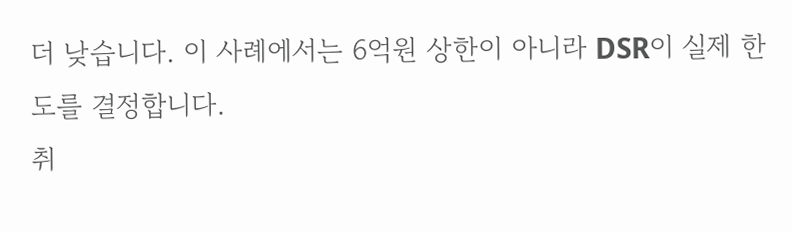더 낮습니다. 이 사례에서는 6억원 상한이 아니라 DSR이 실제 한도를 결정합니다.
취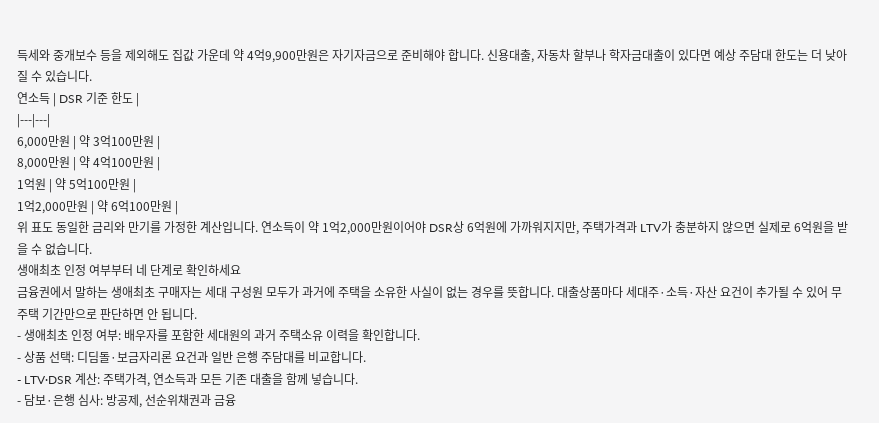득세와 중개보수 등을 제외해도 집값 가운데 약 4억9,900만원은 자기자금으로 준비해야 합니다. 신용대출, 자동차 할부나 학자금대출이 있다면 예상 주담대 한도는 더 낮아질 수 있습니다.
연소득 | DSR 기준 한도 |
|---|---|
6,000만원 | 약 3억100만원 |
8,000만원 | 약 4억100만원 |
1억원 | 약 5억100만원 |
1억2,000만원 | 약 6억100만원 |
위 표도 동일한 금리와 만기를 가정한 계산입니다. 연소득이 약 1억2,000만원이어야 DSR상 6억원에 가까워지지만, 주택가격과 LTV가 충분하지 않으면 실제로 6억원을 받을 수 없습니다.
생애최초 인정 여부부터 네 단계로 확인하세요
금융권에서 말하는 생애최초 구매자는 세대 구성원 모두가 과거에 주택을 소유한 사실이 없는 경우를 뜻합니다. 대출상품마다 세대주·소득·자산 요건이 추가될 수 있어 무주택 기간만으로 판단하면 안 됩니다.
- 생애최초 인정 여부: 배우자를 포함한 세대원의 과거 주택소유 이력을 확인합니다.
- 상품 선택: 디딤돌·보금자리론 요건과 일반 은행 주담대를 비교합니다.
- LTV·DSR 계산: 주택가격, 연소득과 모든 기존 대출을 함께 넣습니다.
- 담보·은행 심사: 방공제, 선순위채권과 금융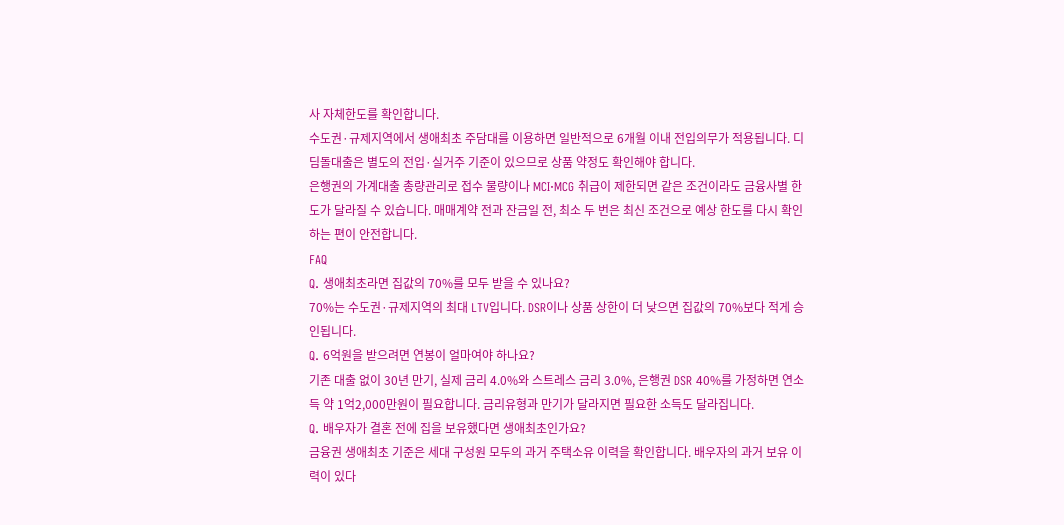사 자체한도를 확인합니다.
수도권·규제지역에서 생애최초 주담대를 이용하면 일반적으로 6개월 이내 전입의무가 적용됩니다. 디딤돌대출은 별도의 전입·실거주 기준이 있으므로 상품 약정도 확인해야 합니다.
은행권의 가계대출 총량관리로 접수 물량이나 MCI·MCG 취급이 제한되면 같은 조건이라도 금융사별 한도가 달라질 수 있습니다. 매매계약 전과 잔금일 전, 최소 두 번은 최신 조건으로 예상 한도를 다시 확인하는 편이 안전합니다.
FAQ
Q. 생애최초라면 집값의 70%를 모두 받을 수 있나요?
70%는 수도권·규제지역의 최대 LTV입니다. DSR이나 상품 상한이 더 낮으면 집값의 70%보다 적게 승인됩니다.
Q. 6억원을 받으려면 연봉이 얼마여야 하나요?
기존 대출 없이 30년 만기, 실제 금리 4.0%와 스트레스 금리 3.0%, 은행권 DSR 40%를 가정하면 연소득 약 1억2,000만원이 필요합니다. 금리유형과 만기가 달라지면 필요한 소득도 달라집니다.
Q. 배우자가 결혼 전에 집을 보유했다면 생애최초인가요?
금융권 생애최초 기준은 세대 구성원 모두의 과거 주택소유 이력을 확인합니다. 배우자의 과거 보유 이력이 있다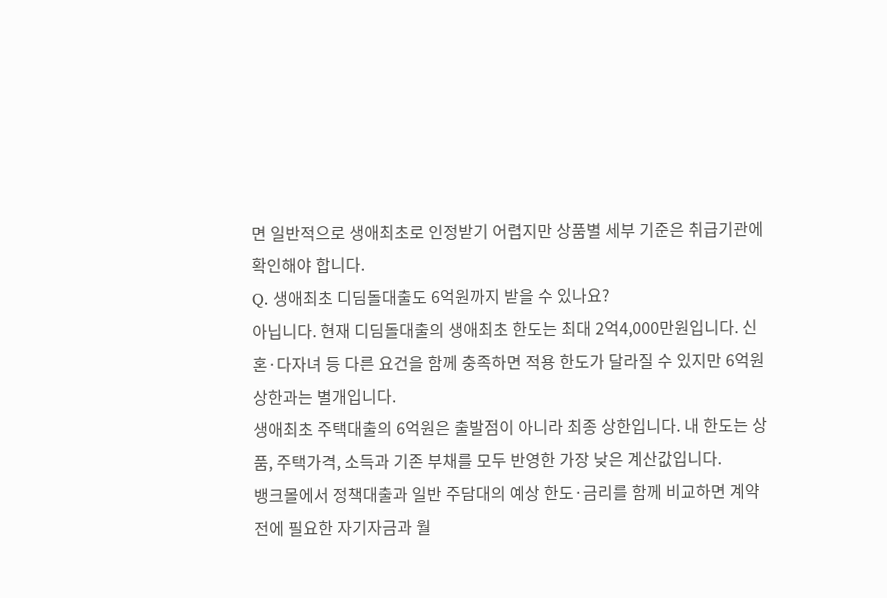면 일반적으로 생애최초로 인정받기 어렵지만 상품별 세부 기준은 취급기관에 확인해야 합니다.
Q. 생애최초 디딤돌대출도 6억원까지 받을 수 있나요?
아닙니다. 현재 디딤돌대출의 생애최초 한도는 최대 2억4,000만원입니다. 신혼·다자녀 등 다른 요건을 함께 충족하면 적용 한도가 달라질 수 있지만 6억원 상한과는 별개입니다.
생애최초 주택대출의 6억원은 출발점이 아니라 최종 상한입니다. 내 한도는 상품, 주택가격, 소득과 기존 부채를 모두 반영한 가장 낮은 계산값입니다.
뱅크몰에서 정책대출과 일반 주담대의 예상 한도·금리를 함께 비교하면 계약 전에 필요한 자기자금과 월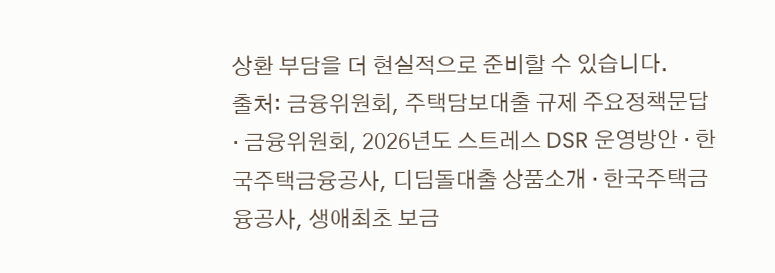상환 부담을 더 현실적으로 준비할 수 있습니다.
출처: 금융위원회, 주택담보대출 규제 주요정책문답 · 금융위원회, 2026년도 스트레스 DSR 운영방안 · 한국주택금융공사, 디딤돌대출 상품소개 · 한국주택금융공사, 생애최초 보금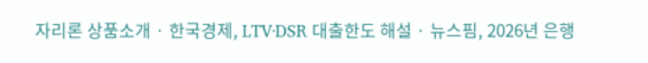자리론 상품소개 · 한국경제, LTV·DSR 대출한도 해설 · 뉴스핌, 2026년 은행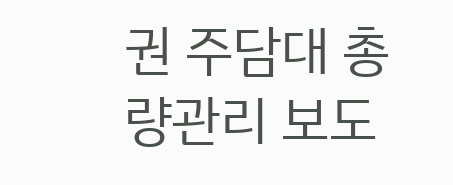권 주담대 총량관리 보도